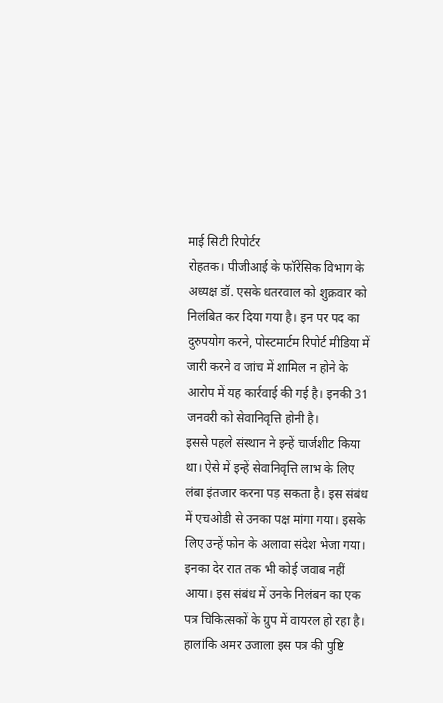माई सिटी रिपोर्टर
रोहतक। पीजीआई के फॉरेंसिक विभाग के अध्यक्ष डॉ. एसके धतरवाल को शुक्रवार को निलंबित कर दिया गया है। इन पर पद का दुरुपयोग करने, पोस्टमार्टम रिपोर्ट मीडिया में जारी करने व जांच में शामिल न होने के आरोप में यह कार्रवाई की गई है। इनकी 31 जनवरी को सेवानिवृत्ति होनी है।
इससे पहले संस्थान ने इन्हें चार्जशीट किया था। ऐसे में इन्हें सेवानिवृत्ति लाभ के लिए लंबा इंतजार करना पड़ सकता है। इस संबंध में एचओडी से उनका पक्ष मांगा गया। इसके लिए उन्हें फोन के अलावा संदेश भेजा गया। इनका देर रात तक भी कोई जवाब नहीं आया। इस संबंध में उनके निलंबन का एक पत्र चिकित्सकों के ग्रुप में वायरल हो रहा है। हालांकि अमर उजाला इस पत्र की पुष्टि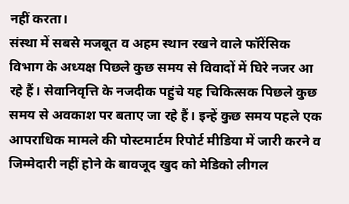नहीं करता।
संस्था में सबसे मजबूत व अहम स्थान रखने वाले फॉरेंसिक विभाग के अध्यक्ष पिछले कुछ समय से विवादों में घिरे नजर आ रहे हैं। सेवानिवृत्ति के नजदीक पहुंचे यह चिकित्सक पिछले कुछ समय से अवकाश पर बताए जा रहे हैं। इन्हें कुछ समय पहले एक आपराधिक मामले की पोस्टमार्टम रिपोर्ट मीडिया में जारी करने व जिम्मेदारी नहीं होने के बावजूद खुद को मेडिको लीगल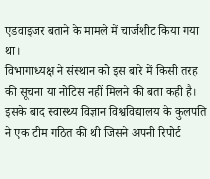एडवाइजर बताने के मामले में चार्जशीट किया गया था।
विभागाध्यक्ष ने संस्थान को इस बारे में किसी तरह की सूचना या नोटिस नहीं मिलने की बता कही है। इसके बाद स्वास्थ्य विज्ञान विश्वविद्यालय के कुलपति ने एक टीम गठित की थी जिसने अपनी रिपोर्ट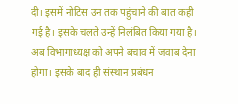दी। इसमें नोटिस उन तक पहुंचाने की बात कही गई है। इसके चलते उन्हें निलंबित किया गया है। अब विभागाध्यक्ष को अपने बचाव में जवाब देना होगा। इसके बाद ही संस्थान प्रबंधन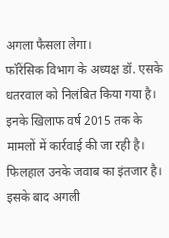अगला फैसला लेगा।
फॉरेंसिक विभाग के अध्यक्ष डॉ. एसके धतरवाल को निलंबित किया गया है। इनके खिलाफ वर्ष 2015 तक के मामलों में कार्रवाई की जा रही है। फिलहाल उनके जवाब का इंतजार है। इसके बाद अगली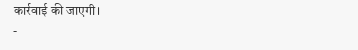कार्रवाई की जाएगी।
-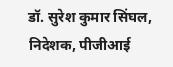डॉ. सुरेश कुमार सिंघल, निदेशक, पीजीआई